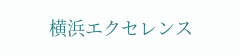横浜エクセレンス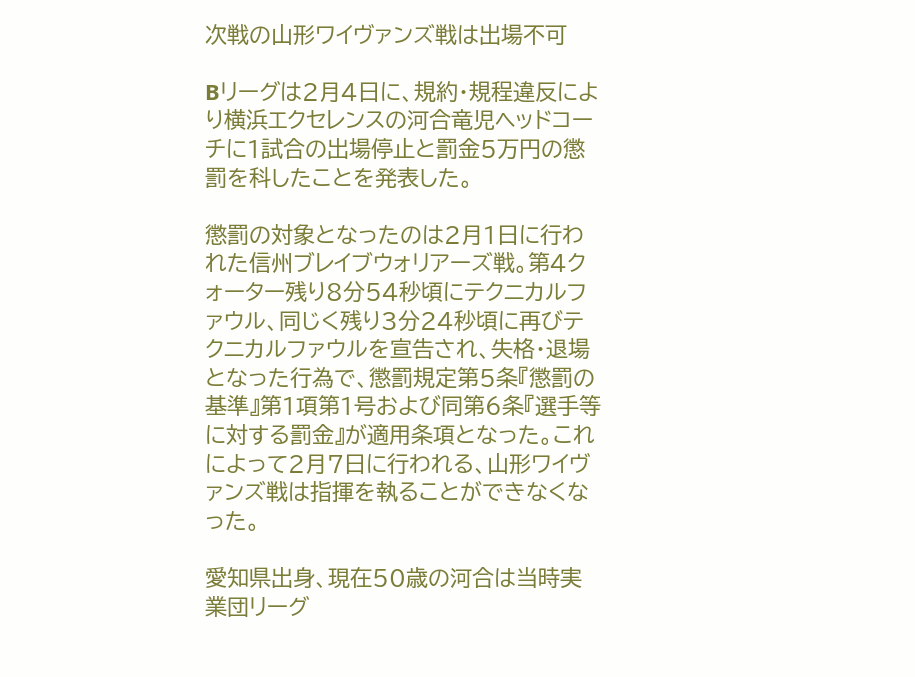次戦の山形ワイヴァンズ戦は出場不可

Bリーグは2月4日に、規約・規程違反により横浜エクセレンスの河合竜児ヘッドコーチに1試合の出場停止と罰金5万円の懲罰を科したことを発表した。

懲罰の対象となったのは2月1日に行われた信州ブレイブウォリアーズ戦。第4クォーター残り8分54秒頃にテクニカルファウル、同じく残り3分24秒頃に再びテクニカルファウルを宣告され、失格・退場となった行為で、懲罰規定第5条『懲罰の基準』第1項第1号および同第6条『選手等に対する罰金』が適用条項となった。これによって2月7日に行われる、山形ワイヴァンズ戦は指揮を執ることができなくなった。

愛知県出身、現在50歳の河合は当時実業団リーグ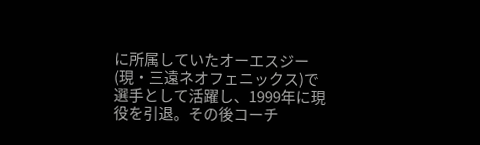に所属していたオーエスジー(現・三遠ネオフェニックス)で選手として活躍し、1999年に現役を引退。その後コーチ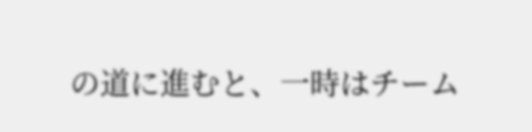の道に進むと、一時はチーム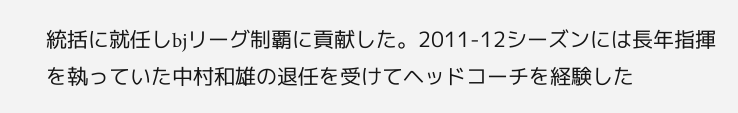統括に就任しbjリーグ制覇に貢献した。2011-12シーズンには長年指揮を執っていた中村和雄の退任を受けてヘッドコーチを経験した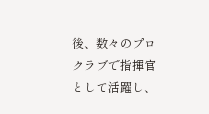後、数々のプロクラブで指揮官として活躍し、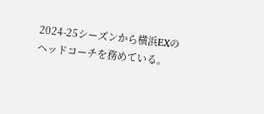2024-25シーズンから横浜EXのヘッドコーチを務めている。